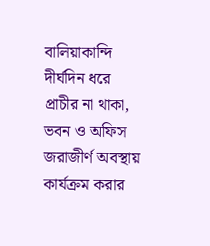বালিয়াকান্দি দীর্ঘদিন ধরে প্রাচীর না থাকা, ভবন ও অফিস জরাজীর্ণ অবস্থায় কার্যক্রম করার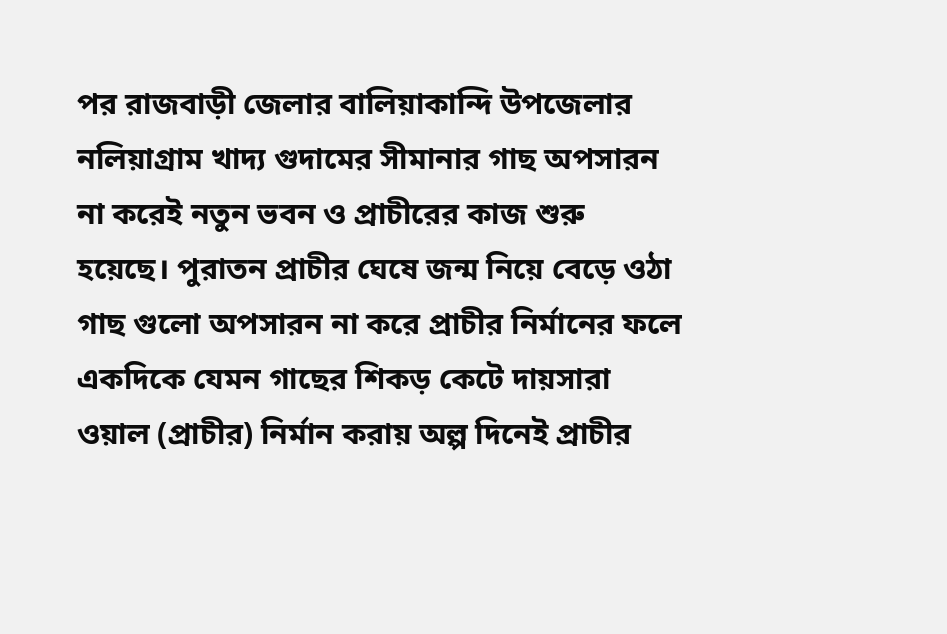পর রাজবাড়ী জেলার বালিয়াকান্দি উপজেলার নলিয়াগ্রাম খাদ্য গুদামের সীমানার গাছ অপসারন না করেই নতুন ভবন ও প্রাচীরের কাজ শুরু হয়েছে। পুরাতন প্রাচীর ঘেষে জন্ম নিয়ে বেড়ে ওঠা গাছ গুলো অপসারন না করে প্রাচীর নির্মানের ফলে একদিকে যেমন গাছের শিকড় কেটে দায়সারা ওয়াল (প্রাচীর) নির্মান করায় অল্প দিনেই প্রাচীর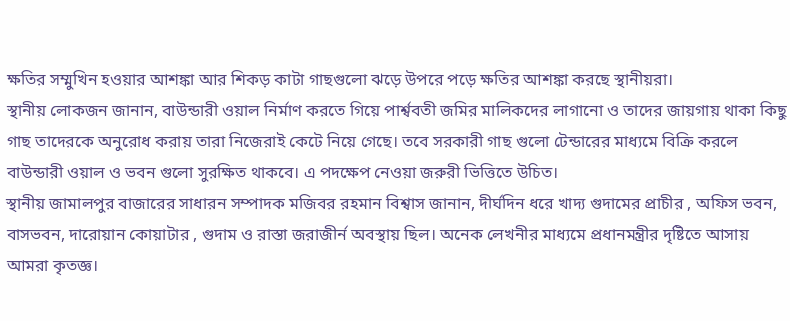ক্ষতির সম্মুখিন হওয়ার আশঙ্কা আর শিকড় কাটা গাছগুলো ঝড়ে উপরে পড়ে ক্ষতির আশঙ্কা করছে স্থানীয়রা।
স্থানীয় লোকজন জানান, বাউন্ডারী ওয়াল নির্মাণ করতে গিয়ে পার্শ্ববতী জমির মালিকদের লাগানো ও তাদের জায়গায় থাকা কিছু গাছ তাদেরকে অনুরোধ করায় তারা নিজেরাই কেটে নিয়ে গেছে। তবে সরকারী গাছ গুলো টেন্ডারের মাধ্যমে বিক্রি করলে বাউন্ডারী ওয়াল ও ভবন গুলো সুরক্ষিত থাকবে। এ পদক্ষেপ নেওয়া জরুরী ভিত্তিতে উচিত।
স্থানীয় জামালপুর বাজারের সাধারন সম্পাদক মজিবর রহমান বিশ্বাস জানান, দীর্ঘদিন ধরে খাদ্য গুদামের প্রাচীর , অফিস ভবন, বাসভবন, দারোয়ান কোয়াটার , গুদাম ও রাস্তা জরাজীর্ন অবস্থায় ছিল। অনেক লেখনীর মাধ্যমে প্রধানমন্ত্রীর দৃষ্টিতে আসায় আমরা কৃতজ্ঞ।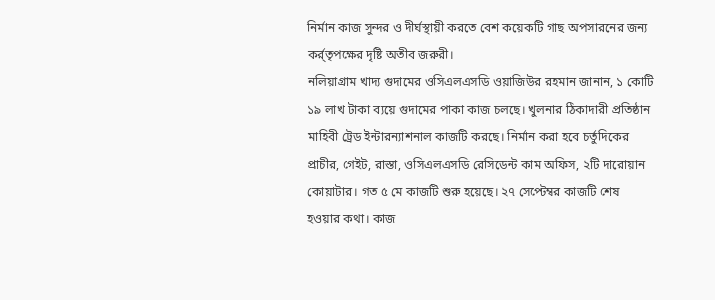নির্মান কাজ সুন্দর ও দীর্ঘস্থায়ী করতে বেশ কয়েকটি গাছ অপসারনের জন্য কর্র্তৃপক্ষের দৃষ্টি অতীব জরুরী।
নলিয়াগ্রাম খাদ্য গুদামের ওসিএলএসডি ওয়াজিউর রহমান জানান, ১ কোটি ১৯ লাখ টাকা ব্যয়ে গুদামের পাকা কাজ চলছে। খুলনার ঠিকাদারী প্রতিষ্ঠান মাহিবী ট্রেড ইন্টারন্যাশনাল কাজটি করছে। নির্মান করা হবে চর্তুদিকের প্রাচীর, গেইট, রাস্তা, ওসিএলএসডি রেসিডেন্ট কাম অফিস, ২টি দারোয়ান কোয়াটার। গত ৫ মে কাজটি শুরু হয়েছে। ২৭ সেপ্টেম্বর কাজটি শেষ হওয়ার কথা। কাজ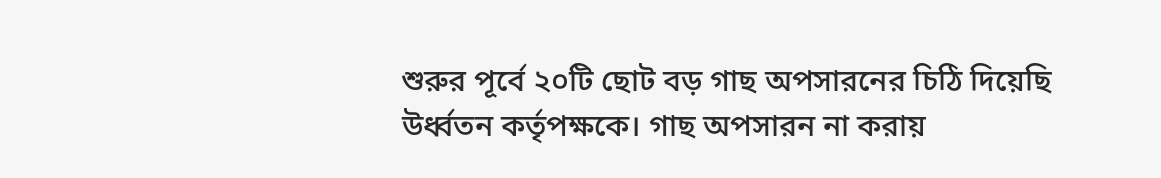শুরুর পূর্বে ২০টি ছোট বড় গাছ অপসারনের চিঠি দিয়েছি উর্ধ্বতন কর্তৃপক্ষকে। গাছ অপসারন না করায়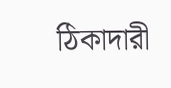ঠিকাদারী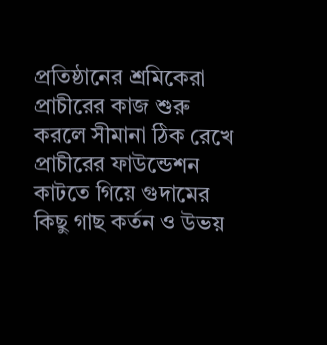প্রতিষ্ঠানের শ্রমিকেরা প্রাচীরের কাজ শুরু করলে সীমানা ঠিক রেখে প্রাচীরের ফাউন্ডেশন কাটতে গিয়ে গুদামের কিছু গাছ কর্তন ও উভয়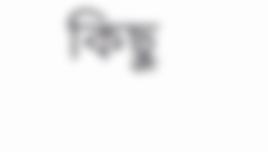কিছু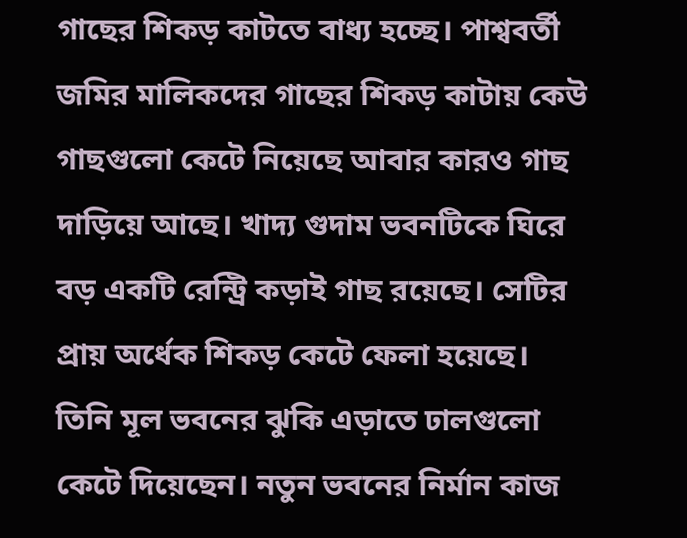গাছের শিকড় কাটতে বাধ্য হচ্ছে। পাশ্ববর্তী জমির মালিকদের গাছের শিকড় কাটায় কেউ গাছগুলো কেটে নিয়েছে আবার কারও গাছ দাড়িয়ে আছে। খাদ্য গুদাম ভবনটিকে ঘিরে বড় একটি রেন্ট্রি কড়াই গাছ রয়েছে। সেটির প্রায় অর্ধেক শিকড় কেটে ফেলা হয়েছে। তিনি মূল ভবনের ঝুকি এড়াতে ঢালগুলো কেটে দিয়েছেন। নতুন ভবনের নির্মান কাজ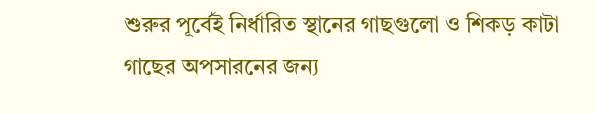শুরুর পূর্বেই নির্ধারিত স্থানের গাছগুলো ও শিকড় কাটা গাছের অপসারনের জন্য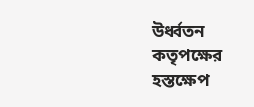উর্ধ্বতন কতৃপক্ষের হস্তক্ষেপ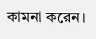কামনা করেন।